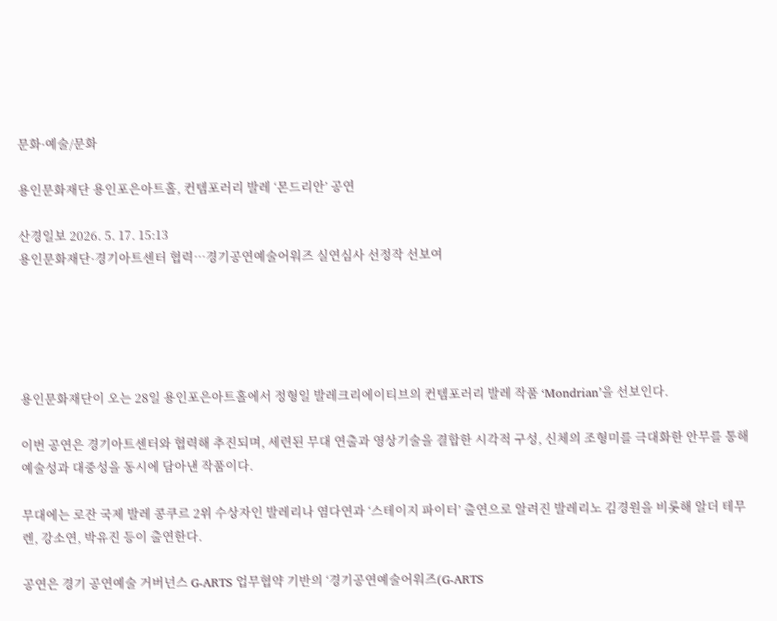문화·예술/문화

용인문화재단 용인포은아트홀, 컨템포러리 발레 ‘몬드리안’ 공연

산경일보 2026. 5. 17. 15:13
용인문화재단·경기아트센터 협력…경기공연예술어워즈 실연심사 선정작 선보여





용인문화재단이 오는 28일 용인포은아트홀에서 정형일 발레크리에이티브의 컨템포러리 발레 작품 ‘Mondrian’을 선보인다.

이번 공연은 경기아트센터와 협력해 추진되며, 세련된 무대 연출과 영상기술을 결합한 시각적 구성, 신체의 조형미를 극대화한 안무를 통해 예술성과 대중성을 동시에 담아낸 작품이다.

무대에는 로잔 국제 발레 콩쿠르 2위 수상자인 발레리나 염다연과 ‘스테이지 파이터’ 출연으로 알려진 발레리노 김경원을 비롯해 알더 테무렌, 강소연, 박유진 등이 출연한다.

공연은 경기 공연예술 거버넌스 G-ARTS 업무협약 기반의 ‘경기공연예술어워즈(G-ARTS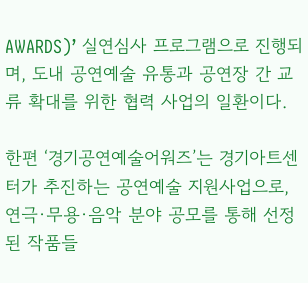AWARDS)’ 실연심사 프로그램으로 진행되며, 도내 공연예술 유통과 공연장 간 교류 확대를 위한 협력 사업의 일환이다.

한편 ‘경기공연예술어워즈’는 경기아트센터가 추진하는 공연예술 지원사업으로, 연극·무용·음악 분야 공모를 통해 선정된 작품들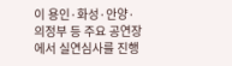이 용인·화성·안양·의정부 등 주요 공연장에서 실연심사를 진행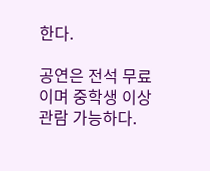한다.

공연은 전석 무료이며 중학생 이상 관람 가능하다.